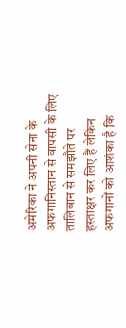अमेरिका ने अपनी सेना के अफगानिस्तान से वापसी के लिए तालिबान से समझौते पर हस्ताक्षर कर लिए हैं लेकिन अफगानों को आशंका है कि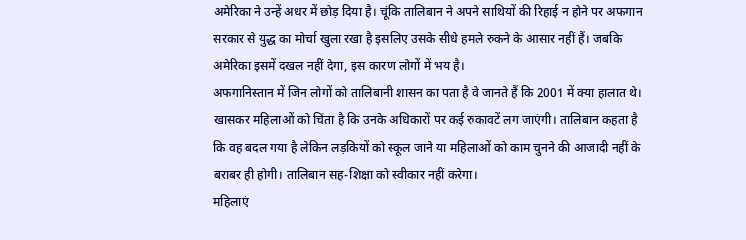अमेरिका ने उन्हें अधर में छोड़ दिया है। चूंकि तालिबान ने अपने साथियों की रिहाई न होने पर अफगान सरकार से युद्ध का मोर्चा खुला रखा है इसलिए उसके सीधे हमले रुकने के आसार नहीं हैं। जबकि अमेरिका इसमें दखल नहीं देगा, इस कारण लोगों में भय है।
अफगानिस्तान में जिन लोगों को तालिबानी शासन का पता है वे जानते हैं कि 2001 में क्या हालात थे। खासकर महिलाओं को चिंता है कि उनके अधिकारों पर कई रुकावटें लग जाएंगी। तालिबान कहता है कि वह बदल गया है लेकिन लड़कियों को स्कूल जाने या महिलाओं को काम चुनने की आजादी नहीं के बराबर ही होगी। तालिबान सह-शिक्षा को स्वीकार नहीं करेगा।
महिलाएं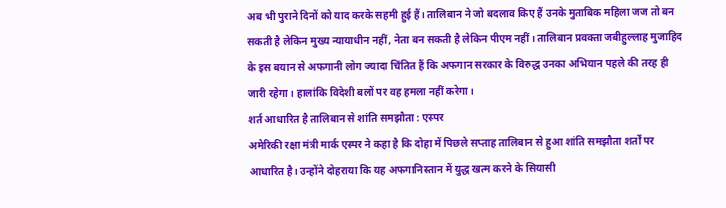अब भी पुराने दिनों को याद करके सहमी हुई हैं। तालिबान ने जो बदलाव किए हैं उनके मुताबिक महिला जज तो बन सकती है लेकिन मुख्य न्यायाधीन नहीं, नेता बन सकती है लेकिन पीएम नहीं। तालिबान प्रवक्ता जबीहुल्लाह मुजाहिद के इस बयान से अफगानी लोग ज्यादा चिंतित हैं कि अफगान सरकार के विरुद्ध उनका अभियान पहले की तरह ही जारी रहेगा। हालांकि विदेशी बलों पर वह हमला नहीं करेगा।
शर्त आधारित है तालिबान से शांति समझौता : एस्पर
अमेरिकी रक्षा मंत्री मार्क एस्पर ने कहा है कि दोहा में पिछले सप्ताह तालिबान से हुआ शांति समझौता शर्तों पर आधारित है। उन्होंने दोहराया कि यह अफगानिस्तान में युद्ध खत्म करने के सियासी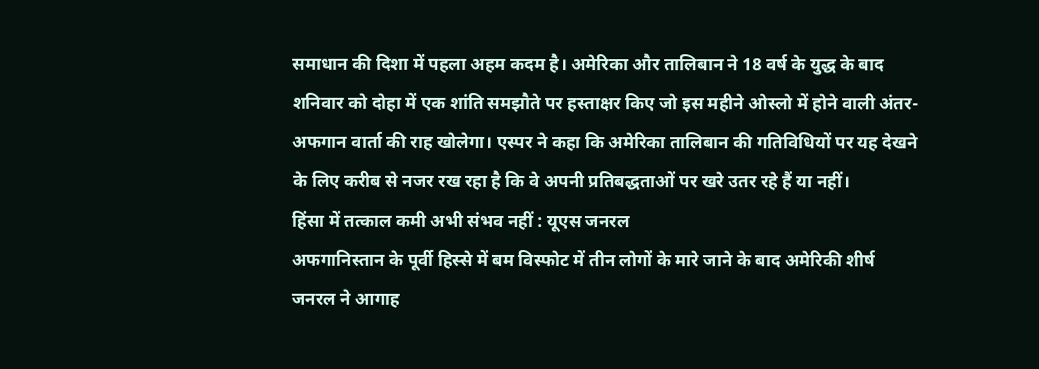समाधान की दिशा में पहला अहम कदम है। अमेरिका और तालिबान ने 18 वर्ष के युद्ध के बाद शनिवार को दोहा में एक शांति समझौते पर हस्ताक्षर किए जो इस महीने ओस्लो में होने वाली अंतर-अफगान वार्ता की राह खोलेगा। एस्पर ने कहा कि अमेरिका तालिबान की गतिविधियों पर यह देखने के लिए करीब से नजर रख रहा है कि वे अपनी प्रतिबद्धताओं पर खरे उतर रहे हैं या नहीं।
हिंसा में तत्काल कमी अभी संभव नहीं : यूएस जनरल
अफगानिस्तान के पूर्वी हिस्से में बम विस्फोट में तीन लोगों के मारे जाने के बाद अमेरिकी शीर्ष जनरल ने आगाह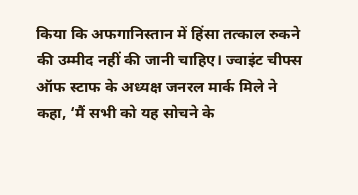किया कि अफगानिस्तान में हिंसा तत्काल रुकने की उम्मीद नहीं की जानी चाहिए। ज्वाइंट चीफ्स ऑफ स्टाफ के अध्यक्ष जनरल मार्क मिले ने कहा, ‘मैं सभी को यह सोचने के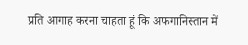प्रति आगाह करना चाहता हूं कि अफगानिस्तान में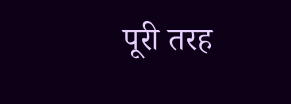पूरी तरह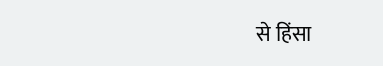से हिंसा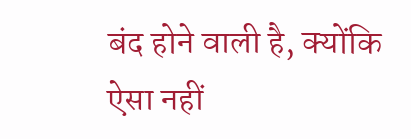बंद होने वाली है, क्योंकि ऐसा नहीं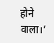होने वाला।’